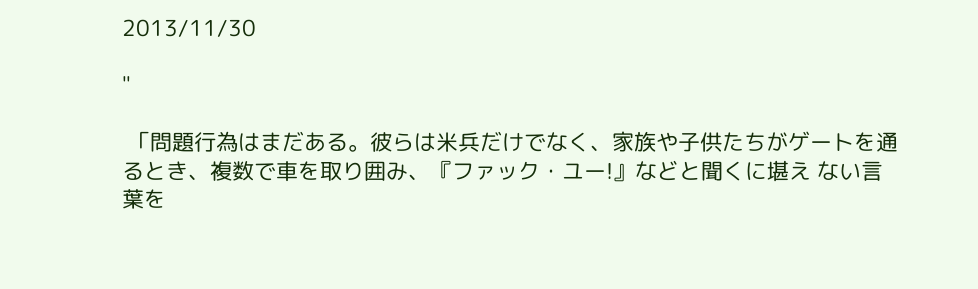2013/11/30

"

 「問題行為はまだある。彼らは米兵だけでなく、家族や子供たちがゲートを通
るとき、複数で車を取り囲み、『ファック・ユー!』などと聞くに堪え ない言
葉を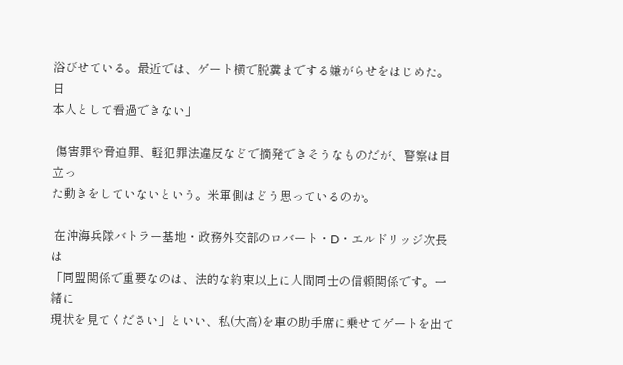浴びせている。最近では、ゲート横で脱糞までする嫌がらせをはじめた。日
本人として看過できない」

 傷害罪や脅迫罪、軽犯罪法違反などで摘発できそうなものだが、警察は目立っ
た動きをしていないという。米軍側はどう思っているのか。

 在沖海兵隊バトラー基地・政務外交部のロバート・D・エルドリッジ次長は
「同盟関係で重要なのは、法的な約束以上に人間同士の信頼関係です。一 緒に
現状を見てください」といい、私(大高)を車の助手席に乗せてゲートを出て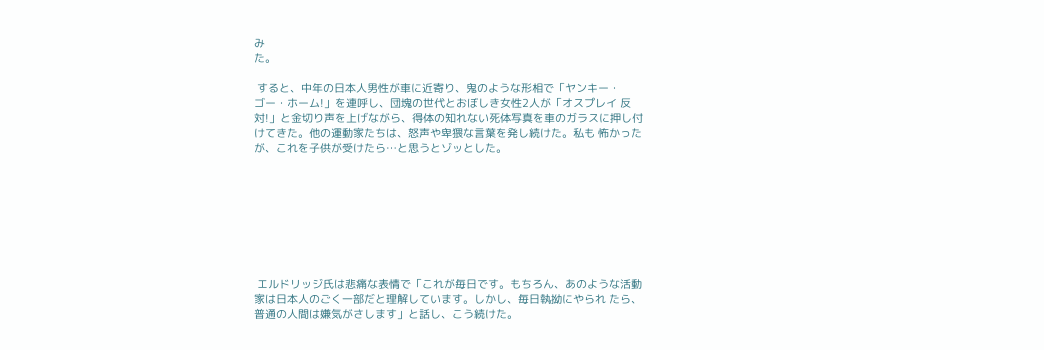み
た。

 すると、中年の日本人男性が車に近寄り、鬼のような形相で「ヤンキー・
ゴー・ホーム!」を連呼し、団塊の世代とおぼしき女性2人が「オスプレイ 反
対!」と金切り声を上げながら、得体の知れない死体写真を車のガラスに押し付
けてきた。他の運動家たちは、怒声や卑猥な言葉を発し続けた。私も 怖かった
が、これを子供が受けたら…と思うとゾッとした。








 エルドリッジ氏は悲痛な表情で「これが毎日です。もちろん、あのような活動
家は日本人のごく一部だと理解しています。しかし、毎日執拗にやられ たら、
普通の人間は嫌気がさします」と話し、こう続けた。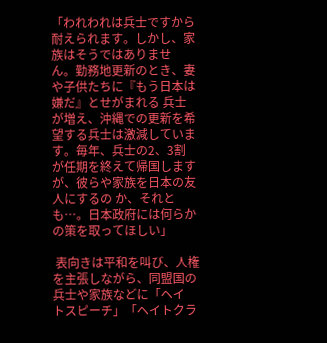「われわれは兵士ですから耐えられます。しかし、家族はそうではありませ
ん。勤務地更新のとき、妻や子供たちに『もう日本は嫌だ』とせがまれる 兵士
が増え、沖縄での更新を希望する兵士は激減しています。毎年、兵士の2、3割
が任期を終えて帰国しますが、彼らや家族を日本の友人にするの か、それと
も…。日本政府には何らかの策を取ってほしい」

 表向きは平和を叫び、人権を主張しながら、同盟国の兵士や家族などに「ヘイ
トスピーチ」「ヘイトクラ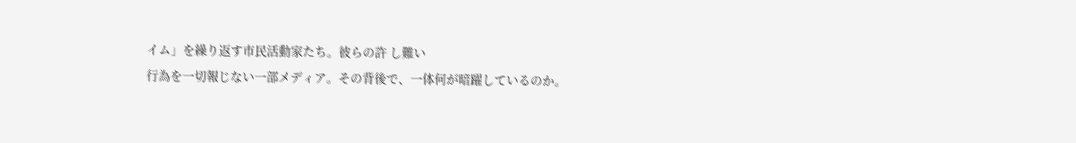イム」を繰り返す市民活動家たち。彼らの許 し難い
行為を一切報じない一部メディア。その背後で、一体何が暗躍しているのか。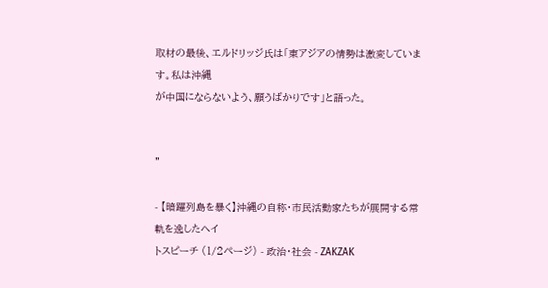取材の最後、エルドリッジ氏は「東アジアの情勢は激変しています。私は沖縄
が中国にならないよう、願うばかりです」と語った。


"

- 【暗躍列島を暴く】沖縄の自称・市民活動家たちが展開する常軌を逸したヘイ
トスピーチ (1/2ページ) - 政治・社会 - ZAKZAK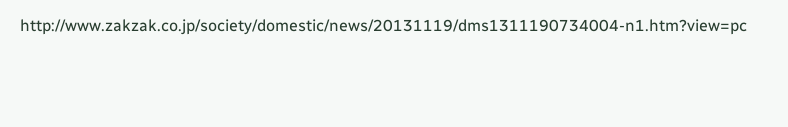http://www.zakzak.co.jp/society/domestic/news/20131119/dms1311190734004-n1.htm?view=pc